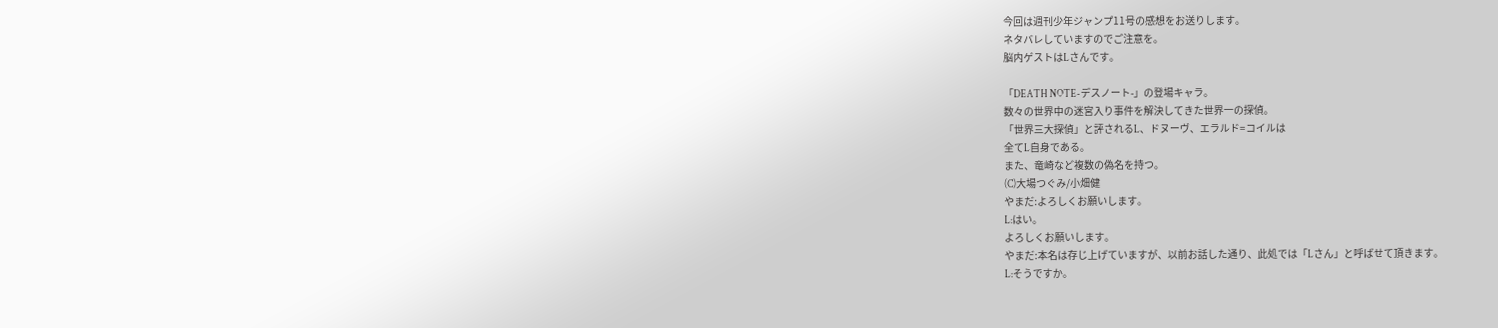今回は週刊少年ジャンプ11号の感想をお送りします。
ネタバレしていますのでご注意を。
脳内ゲストはLさんです。

「DEATH NOTE-デスノート-」の登場キャラ。
数々の世界中の迷宮入り事件を解決してきた世界一の探偵。
「世界三大探偵」と評されるL、ドヌーヴ、エラルド=コイルは
全てL自身である。
また、竜崎など複数の偽名を持つ。
(C)大場つぐみ/小畑健
やまだ:よろしくお願いします。
L:はい。
よろしくお願いします。
やまだ:本名は存じ上げていますが、以前お話した通り、此処では「Lさん」と呼ばせて頂きます。
L:そうですか。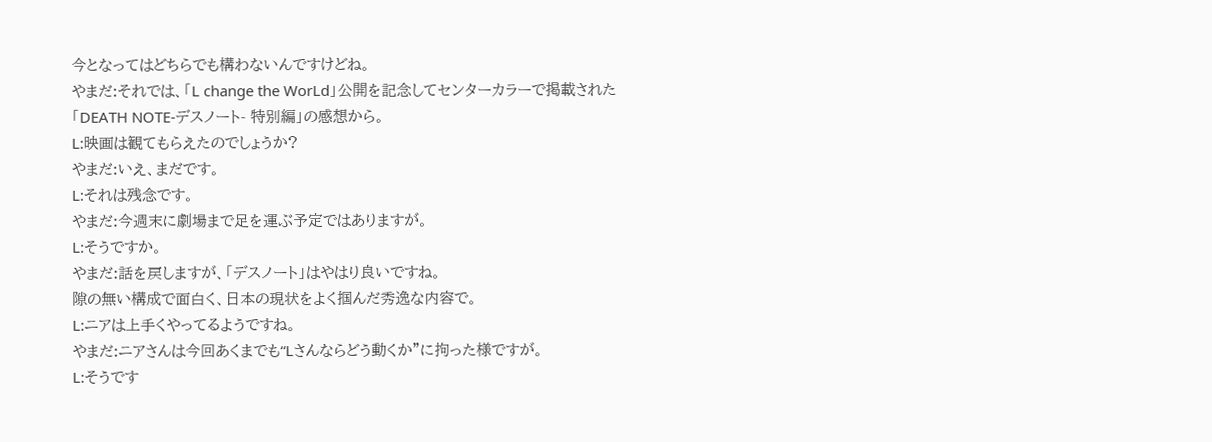今となってはどちらでも構わないんですけどね。
やまだ:それでは、「L change the WorLd」公開を記念してセンターカラーで掲載された
「DEATH NOTE-デスノート- 特別編」の感想から。
L:映画は観てもらえたのでしょうか?
やまだ:いえ、まだです。
L:それは残念です。
やまだ:今週末に劇場まで足を運ぶ予定ではありますが。
L:そうですか。
やまだ:話を戻しますが、「デスノート」はやはり良いですね。
隙の無い構成で面白く、日本の現状をよく掴んだ秀逸な内容で。
L:ニアは上手くやってるようですね。
やまだ:ニアさんは今回あくまでも“Lさんならどう動くか”に拘った様ですが。
L:そうです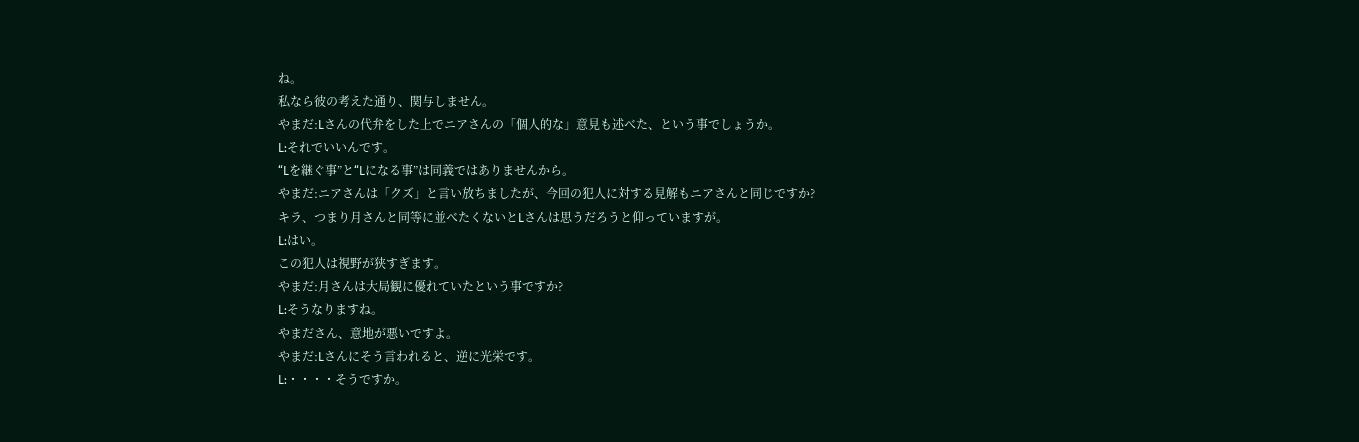ね。
私なら彼の考えた通り、関与しません。
やまだ:Lさんの代弁をした上でニアさんの「個人的な」意見も述べた、という事でしょうか。
L:それでいいんです。
“Lを継ぐ事”と“Lになる事”は同義ではありませんから。
やまだ:ニアさんは「クズ」と言い放ちましたが、今回の犯人に対する見解もニアさんと同じですか?
キラ、つまり月さんと同等に並べたくないとLさんは思うだろうと仰っていますが。
L:はい。
この犯人は視野が狭すぎます。
やまだ:月さんは大局観に優れていたという事ですか?
L:そうなりますね。
やまださん、意地が悪いですよ。
やまだ:Lさんにそう言われると、逆に光栄です。
L:・・・・そうですか。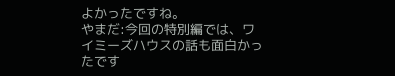よかったですね。
やまだ:今回の特別編では、ワイミーズハウスの話も面白かったです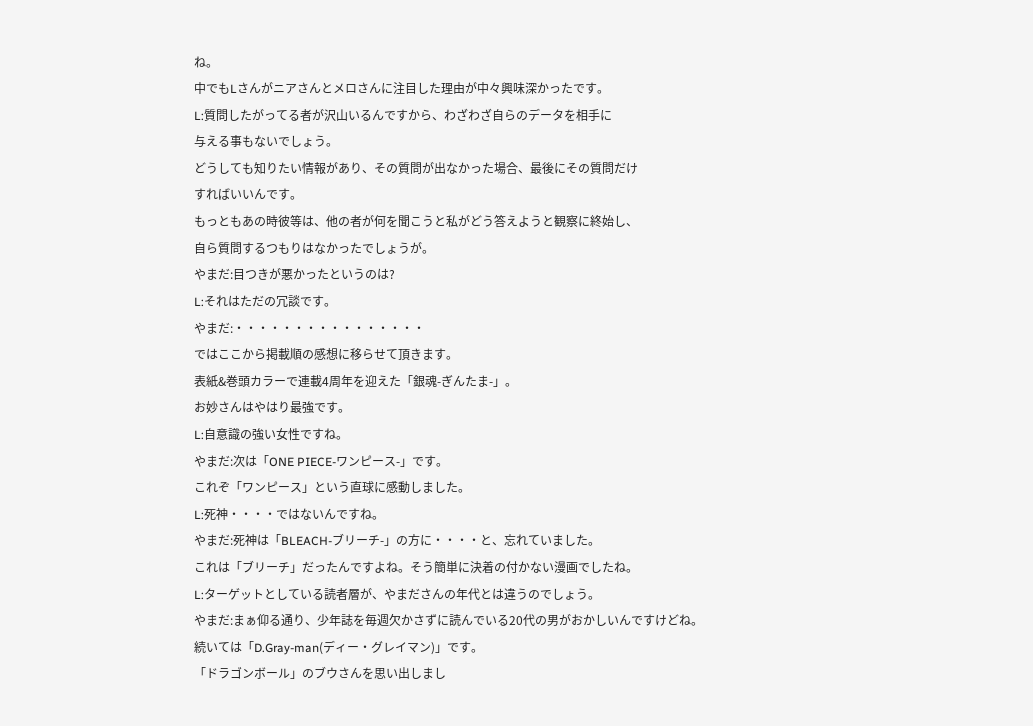ね。
中でもLさんがニアさんとメロさんに注目した理由が中々興味深かったです。
L:質問したがってる者が沢山いるんですから、わざわざ自らのデータを相手に
与える事もないでしょう。
どうしても知りたい情報があり、その質問が出なかった場合、最後にその質問だけ
すればいいんです。
もっともあの時彼等は、他の者が何を聞こうと私がどう答えようと観察に終始し、
自ら質問するつもりはなかったでしょうが。
やまだ:目つきが悪かったというのは?
L:それはただの冗談です。
やまだ:・・・・・・・・・・・・・・・・
ではここから掲載順の感想に移らせて頂きます。
表紙&巻頭カラーで連載4周年を迎えた「銀魂-ぎんたま-」。
お妙さんはやはり最強です。
L:自意識の強い女性ですね。
やまだ:次は「ONE PIECE-ワンピース-」です。
これぞ「ワンピース」という直球に感動しました。
L:死神・・・・ではないんですね。
やまだ:死神は「BLEACH-ブリーチ-」の方に・・・・と、忘れていました。
これは「ブリーチ」だったんですよね。そう簡単に決着の付かない漫画でしたね。
L:ターゲットとしている読者層が、やまださんの年代とは違うのでしょう。
やまだ:まぁ仰る通り、少年誌を毎週欠かさずに読んでいる20代の男がおかしいんですけどね。
続いては「D.Gray-man(ディー・グレイマン)」です。
「ドラゴンボール」のブウさんを思い出しまし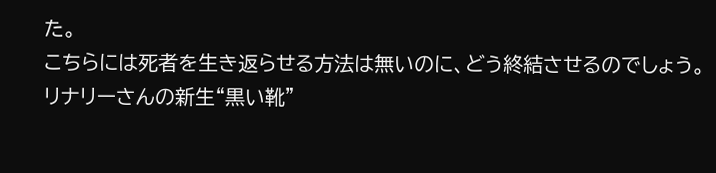た。
こちらには死者を生き返らせる方法は無いのに、どう終結させるのでしょう。
リナリーさんの新生“黒い靴”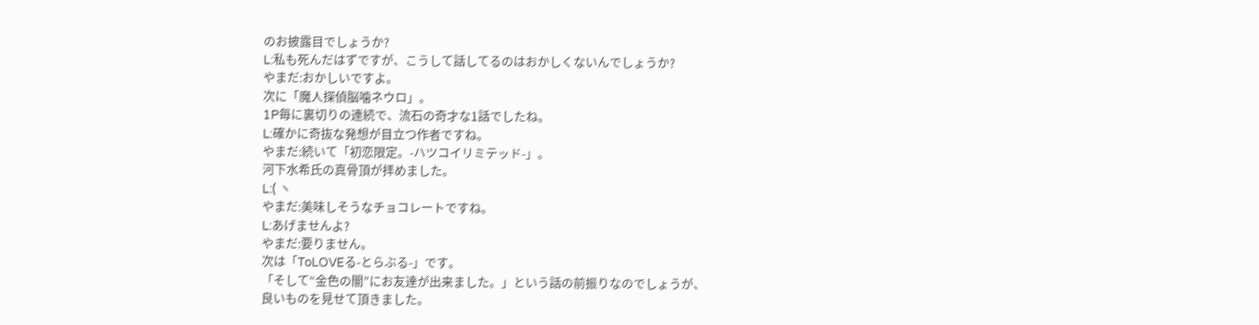のお披露目でしょうか?
L:私も死んだはずですが、こうして話してるのはおかしくないんでしょうか?
やまだ:おかしいですよ。
次に「魔人探偵脳噛ネウロ」。
1P毎に裏切りの連続で、流石の奇才な1話でしたね。
L:確かに奇抜な発想が目立つ作者ですね。
やまだ:続いて「初恋限定。-ハツコイリミテッド-」。
河下水希氏の真骨頂が拝めました。
L:( ヽ
やまだ:美味しそうなチョコレートですね。
L:あげませんよ?
やまだ:要りません。
次は「ToLOVEる-とらぶる-」です。
「そして“金色の闇”にお友達が出来ました。」という話の前振りなのでしょうが、
良いものを見せて頂きました。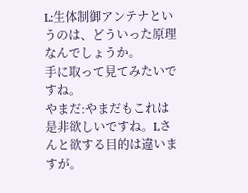L:生体制御アンテナというのは、どういった原理なんでしょうか。
手に取って見てみたいですね。
やまだ:やまだもこれは是非欲しいですね。Lさんと欲する目的は違いますが。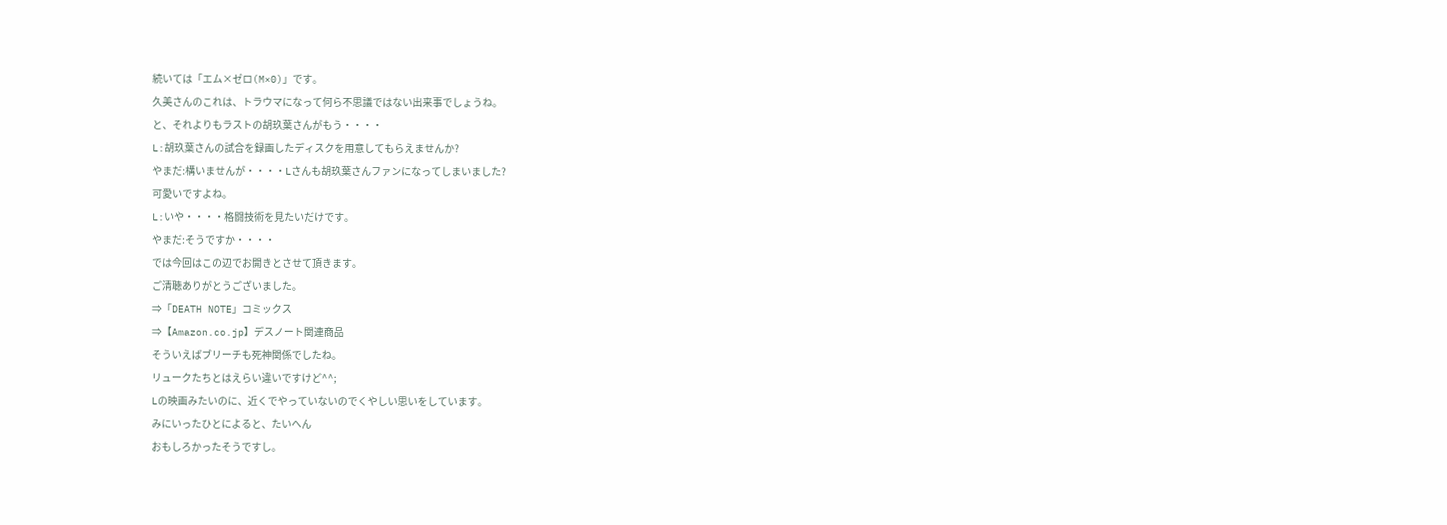続いては「エム×ゼロ(M×0)」です。
久美さんのこれは、トラウマになって何ら不思議ではない出来事でしょうね。
と、それよりもラストの胡玖葉さんがもう・・・・
L:胡玖葉さんの試合を録画したディスクを用意してもらえませんか?
やまだ:構いませんが・・・・Lさんも胡玖葉さんファンになってしまいました?
可愛いですよね。
L:いや・・・・格闘技術を見たいだけです。
やまだ:そうですか・・・・
では今回はこの辺でお開きとさせて頂きます。
ご清聴ありがとうございました。
⇒「DEATH NOTE」コミックス
⇒【Amazon.co.jp】デスノート関連商品
そういえばブリーチも死神関係でしたね。
リュークたちとはえらい違いですけど^^;
Lの映画みたいのに、近くでやっていないのでくやしい思いをしています。
みにいったひとによると、たいへん
おもしろかったそうですし。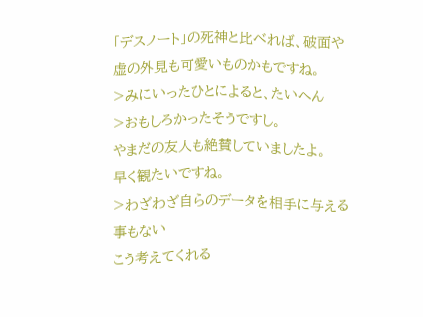「デスノート」の死神と比べれば、破面や虚の外見も可愛いものかもですね。
>みにいったひとによると、たいへん
>おもしろかったそうですし。
やまだの友人も絶賛していましたよ。
早く観たいですね。
>わざわざ自らのデータを相手に与える事もない
こう考えてくれる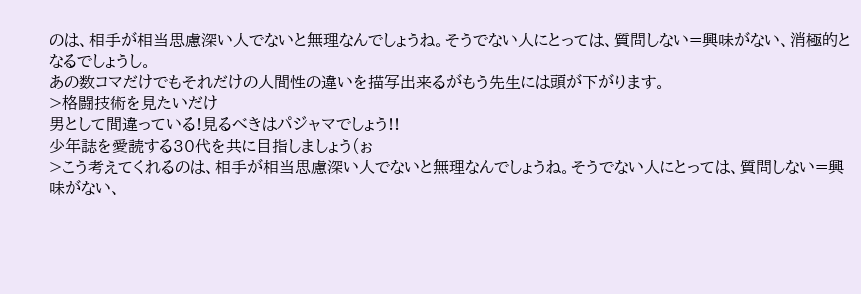のは、相手が相当思慮深い人でないと無理なんでしょうね。そうでない人にとっては、質問しない=興味がない、消極的となるでしょうし。
あの数コマだけでもそれだけの人間性の違いを描写出来るがもう先生には頭が下がります。
>格闘技術を見たいだけ
男として間違っている!見るべきはパジャマでしょう!!
少年誌を愛読する30代を共に目指しましょう(ぉ
>こう考えてくれるのは、相手が相当思慮深い人でないと無理なんでしょうね。そうでない人にとっては、質問しない=興味がない、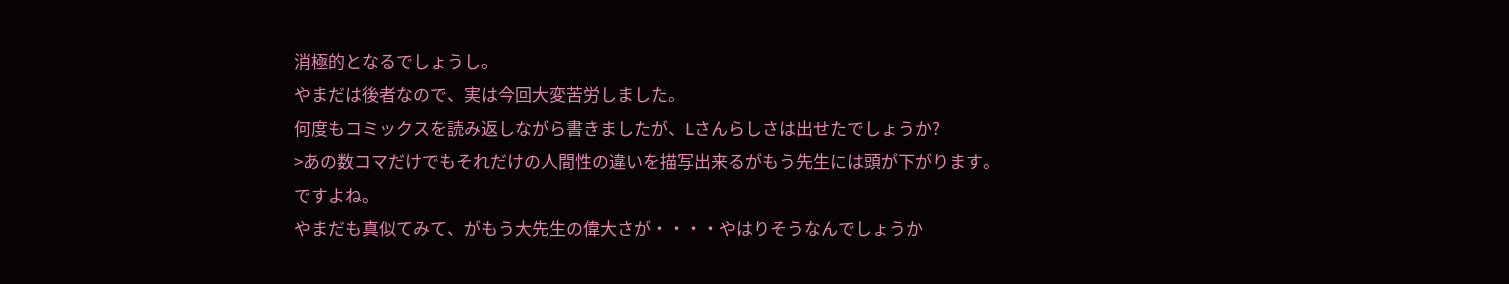消極的となるでしょうし。
やまだは後者なので、実は今回大変苦労しました。
何度もコミックスを読み返しながら書きましたが、Lさんらしさは出せたでしょうか?
>あの数コマだけでもそれだけの人間性の違いを描写出来るがもう先生には頭が下がります。
ですよね。
やまだも真似てみて、がもう大先生の偉大さが・・・・やはりそうなんでしょうか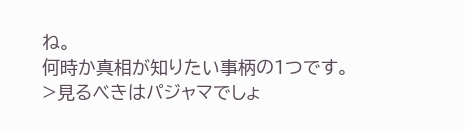ね。
何時か真相が知りたい事柄の1つです。
>見るべきはパジャマでしょ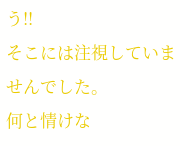う!!
そこには注視していませんでした。
何と情けな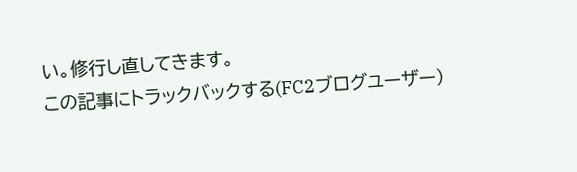い。修行し直してきます。
この記事にトラックバックする(FC2ブログユーザー)